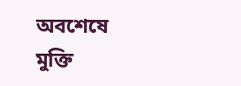অবশেষে মুক্তি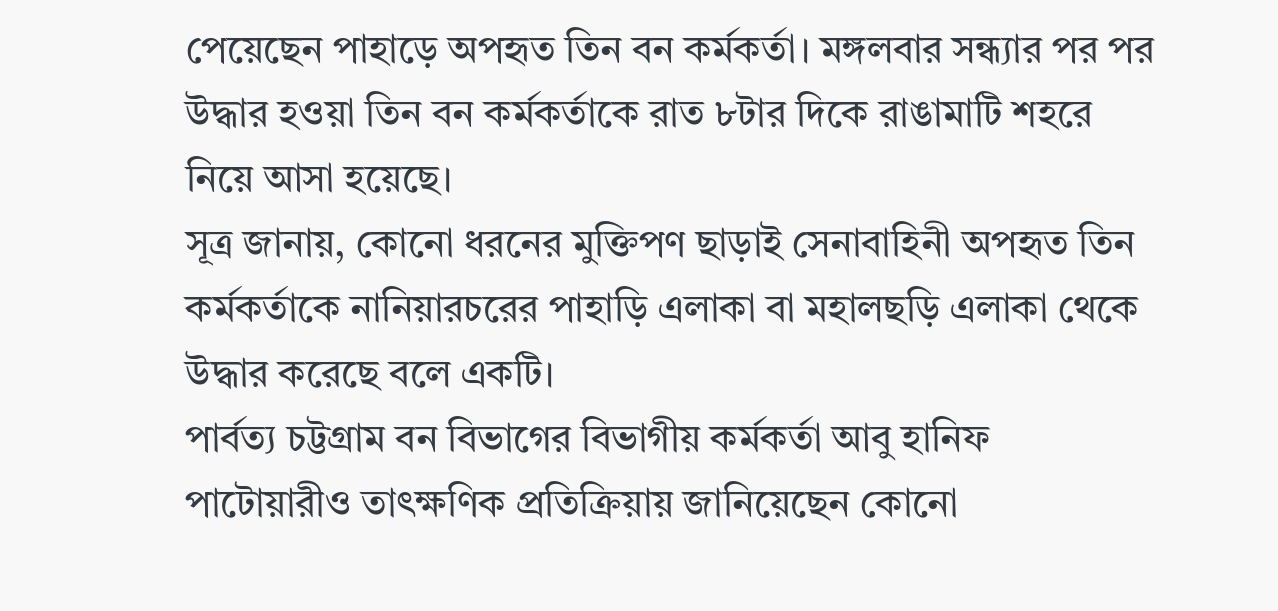পেয়েছেন পাহাড়ে অপহৃত তিন বন কর্মকর্তা। মঙ্গলবার সন্ধ্যার পর পর উদ্ধার হওয়া তিন বন কর্মকর্তাকে রাত ৮টার দিকে রাঙামাটি শহরে নিয়ে আসা হয়েছে।
সূত্র জানায়, কোনো ধরনের মুক্তিপণ ছাড়াই সেনাবাহিনী অপহৃত তিন কর্মকর্তাকে নানিয়ারচরের পাহাড়ি এলাকা বা মহালছড়ি এলাকা থেকে উদ্ধার করেছে বলে একটি।
পার্বত্য চট্টগ্রাম বন বিভাগের বিভাগীয় কর্মকর্তা আবু হানিফ পাটোয়ারীও তাৎক্ষণিক প্রতিক্রিয়ায় জানিয়েছেন কোনো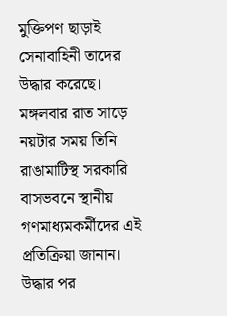মুক্তিপণ ছাড়াই সেনাবাহিনী তাদের উদ্ধার করেছে।
মঙ্গলবার রাত সাড়ে নয়টার সময় তিনি রাঙামাটিস্থ সরকারি বাসভবনে স্থানীয় গণমাধ্যমকর্মীদের এই প্রতিক্রিয়া জানান।
উদ্ধার পর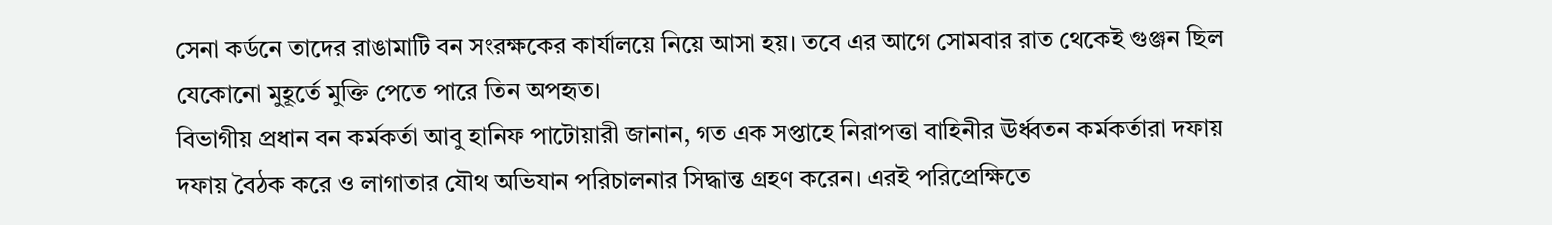সেনা কর্ডনে তাদের রাঙামাটি বন সংরক্ষকের কার্যালয়ে নিয়ে আসা হয়। তবে এর আগে সোমবার রাত থেকেই গুঞ্জন ছিল যেকোনো মুহূর্তে মুক্তি পেতে পারে তিন অপহৃত।
বিভাগীয় প্রধান বন কর্মকর্তা আবু হানিফ পাটোয়ারী জানান, গত এক সপ্তাহে নিরাপত্তা বাহিনীর ঊর্ধ্বতন কর্মকর্তারা দফায় দফায় বৈঠক করে ও লাগাতার যৌথ অভিযান পরিচালনার সিদ্ধান্ত গ্রহণ করেন। এরই পরিপ্রেক্ষিতে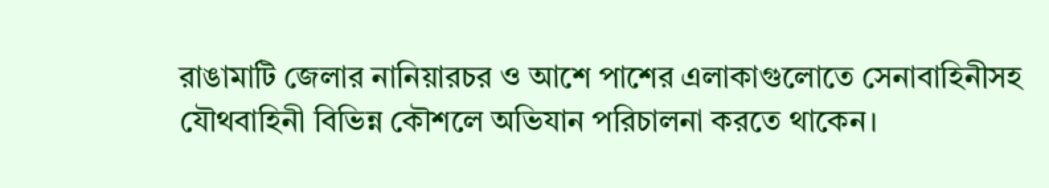রাঙামাটি জেলার নানিয়ারচর ও আশে পাশের এলাকাগুলোতে সেনাবাহিনীসহ যৌথবাহিনী বিভিন্ন কৌশলে অভিযান পরিচালনা করতে থাকেন।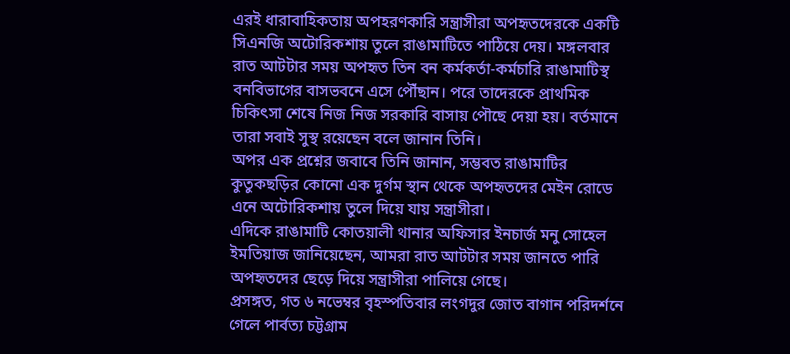এরই ধারাবাহিকতায় অপহরণকারি সন্ত্রাসীরা অপহৃতদেরকে একটি সিএনজি অটোরিকশায় তুলে রাঙামাটিতে পাঠিয়ে দেয়। মঙ্গলবার রাত আটটার সময় অপহৃত তিন বন কর্মকর্তা-কর্মচারি রাঙামাটিস্থ বনবিভাগের বাসভবনে এসে পৌঁছান। পরে তাদেরকে প্রাথমিক চিকিৎসা শেষে নিজ নিজ সরকারি বাসায় পৌছে দেয়া হয়। বর্তমানে তারা সবাই সুস্থ রয়েছেন বলে জানান তিনি।
অপর এক প্রশ্নের জবাবে তিনি জানান, সম্ভবত রাঙামাটির কুতুকছড়ির কোনো এক দুর্গম স্থান থেকে অপহৃতদের মেইন রোডে এনে অটোরিকশায় তুলে দিয়ে যায় সন্ত্রাসীরা।
এদিকে রাঙামাটি কোতয়ালী থানার অফিসার ইনচার্জ মনু সোহেল ইমতিয়াজ জানিয়েছেন, আমরা রাত আটটার সময় জানতে পারি অপহৃতদের ছেড়ে দিয়ে সন্ত্রাসীরা পালিয়ে গেছে।
প্রসঙ্গত, গত ৬ নভেম্বর বৃহস্পতিবার লংগদুর জোত বাগান পরিদর্শনে গেলে পার্বত্য চট্টগ্রাম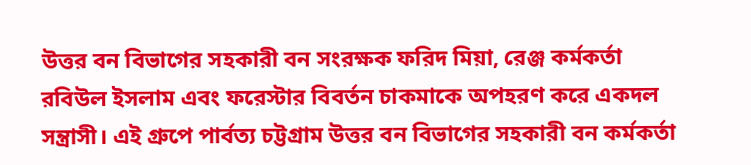উত্তর বন বিভাগের সহকারী বন সংরক্ষক ফরিদ মিয়া, রেঞ্জ কর্মকর্তা রবিউল ইসলাম এবং ফরেস্টার বিবর্তন চাকমাকে অপহরণ করে একদল সন্ত্রাসী। এই গ্রুপে পার্বত্য চট্টগ্রাম উত্তর বন বিভাগের সহকারী বন কর্মকর্তা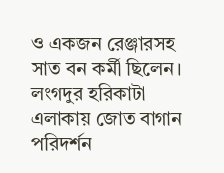ও একজন রেঞ্জারসহ সাত বন কর্মী ছিলেন।
লংগদুর হরিকাটা এলাকায় জোত বাগান পরিদর্শন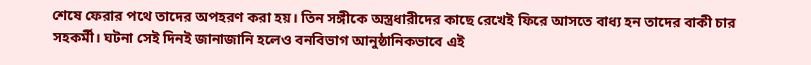শেষে ফেরার পথে তাদের অপহরণ করা হয়। তিন সঙ্গীকে অস্ত্রধারীদের কাছে রেখেই ফিরে আসতে বাধ্য হন তাদের বাকী চার সহকর্মী। ঘটনা সেই দিনই জানাজানি হলেও বনবিভাগ আনুষ্ঠানিকভাবে এই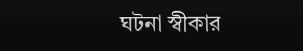ঘটনা স্বীকার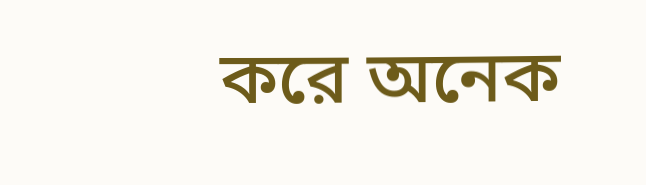করে অনেক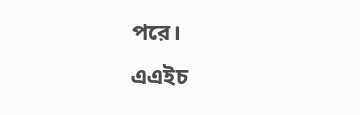পরে।
এএইচ